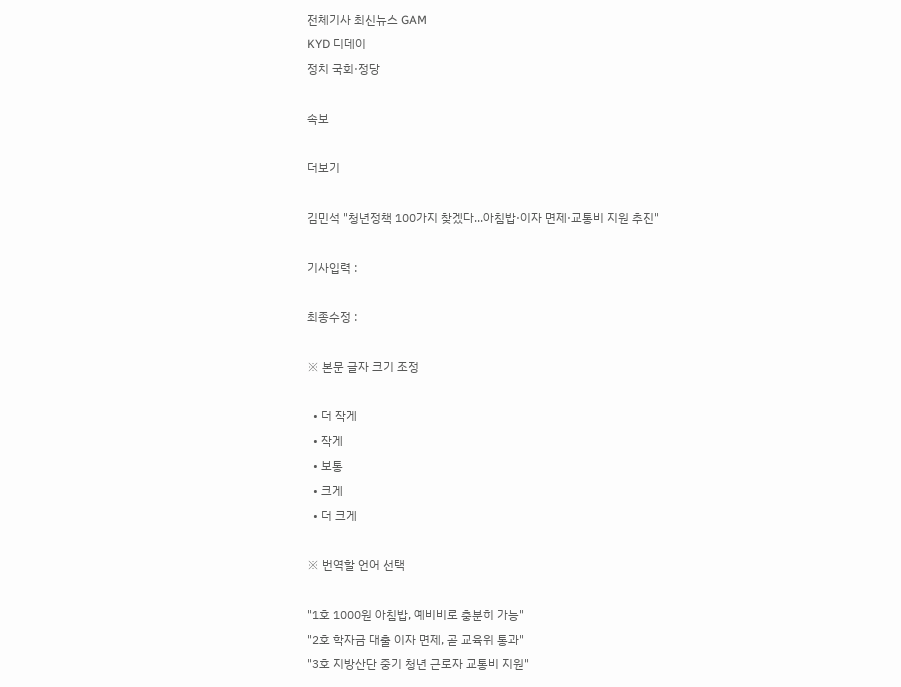전체기사 최신뉴스 GAM
KYD 디데이
정치 국회·정당

속보

더보기

김민석 "청년정책 100가지 찾겠다...아침밥·이자 면제·교통비 지원 추진"

기사입력 :

최종수정 :

※ 본문 글자 크기 조정

  • 더 작게
  • 작게
  • 보통
  • 크게
  • 더 크게

※ 번역할 언어 선택

"1호 1000원 아침밥, 예비비로 충분히 가능"
"2호 학자금 대출 이자 면제, 곧 교육위 통과"
"3호 지방산단 중기 청년 근로자 교통비 지원"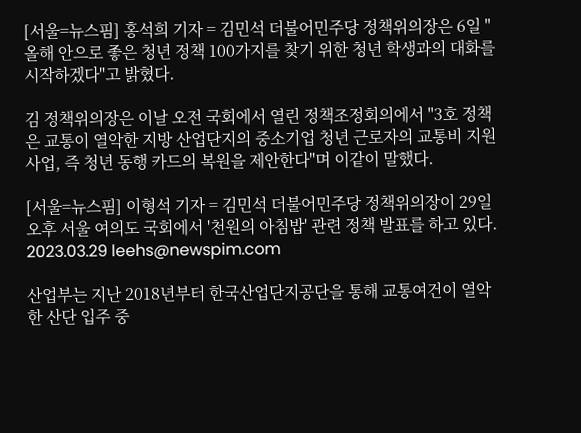[서울=뉴스핌] 홍석희 기자 = 김민석 더불어민주당 정책위의장은 6일 "올해 안으로 좋은 청년 정책 100가지를 찾기 위한 청년 학생과의 대화를 시작하겠다"고 밝혔다.

김 정책위의장은 이날 오전 국회에서 열린 정책조정회의에서 "3호 정책은 교통이 열악한 지방 산업단지의 중소기업 청년 근로자의 교통비 지원 사업, 즉 청년 동행 카드의 복원을 제안한다"며 이같이 말했다.

[서울=뉴스핌] 이형석 기자 = 김민석 더불어민주당 정책위의장이 29일 오후 서울 여의도 국회에서 '천원의 아침밥' 관련 정책 발표를 하고 있다. 2023.03.29 leehs@newspim.com

산업부는 지난 2018년부터 한국산업단지공단을 통해 교통여건이 열악한 산단 입주 중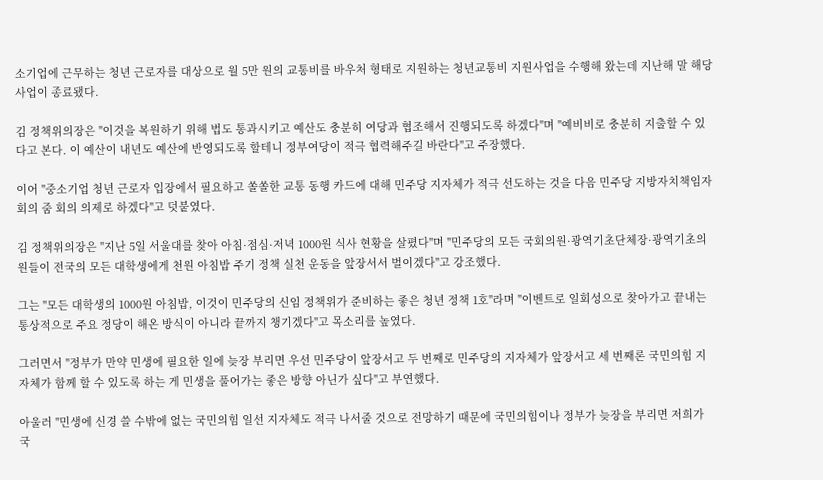소기업에 근무하는 청년 근로자를 대상으로 월 5만 원의 교통비를 바우처 형태로 지원하는 청년교통비 지원사업을 수행해 왔는데 지난해 말 해당 사업이 종료됐다.

김 정책위의장은 "이것을 복원하기 위해 법도 통과시키고 예산도 충분히 여당과 협조해서 진행되도록 하겠다"며 "예비비로 충분히 지출할 수 있다고 본다. 이 예산이 내년도 예산에 반영되도록 할테니 정부여당이 적극 협력해주길 바란다"고 주장했다.

이어 "중소기업 청년 근로자 입장에서 필요하고 쏠쏠한 교통 동행 카드에 대해 민주당 지자체가 적극 선도하는 것을 다음 민주당 지방자치책임자회의 줌 회의 의제로 하겠다"고 덧붙였다.

김 정책위의장은 "지난 5일 서울대를 찾아 아침·점심·저녁 1000원 식사 현황을 살폈다"며 "민주당의 모든 국회의원·광역기초단체장·광역기초의원들이 전국의 모든 대학생에게 천원 아침밥 주기 정책 실천 운동을 앞장서서 벌이겠다"고 강조했다.

그는 "모든 대학생의 1000원 아침밥, 이것이 민주당의 신임 정책위가 준비하는 좋은 청년 정책 1호"라며 "이벤트로 일회성으로 찾아가고 끝내는 통상적으로 주요 정당이 해온 방식이 아니라 끝까지 챙기겠다"고 목소리를 높였다.

그러면서 "정부가 만약 민생에 필요한 일에 늦장 부리면 우선 민주당이 앞장서고 두 번째로 민주당의 지자체가 앞장서고 세 번째론 국민의힘 지자체가 함께 할 수 있도록 하는 게 민생을 풀어가는 좋은 방향 아닌가 싶다"고 부연했다.

아울러 "민생에 신경 쓸 수밖에 없는 국민의힘 일선 지자체도 적극 나서줄 것으로 전망하기 때문에 국민의힘이나 정부가 늦장을 부리면 저희가 국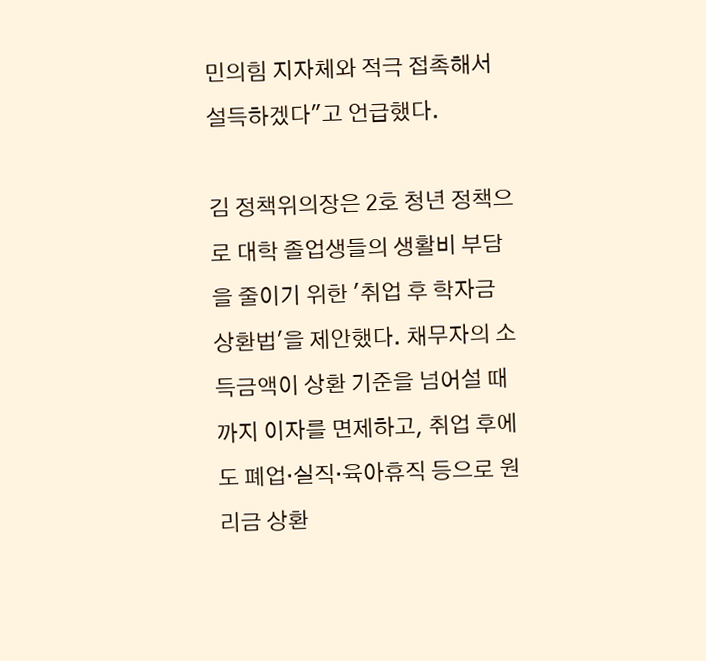민의힘 지자체와 적극 접촉해서 설득하겠다"고 언급했다.

김 정책위의장은 2호 청년 정책으로 대학 졸업생들의 생활비 부담을 줄이기 위한 '취업 후 학자금 상환법'을 제안했다. 채무자의 소득금액이 상환 기준을 넘어설 때까지 이자를 면제하고, 취업 후에도 폐업·실직·육아휴직 등으로 원리금 상환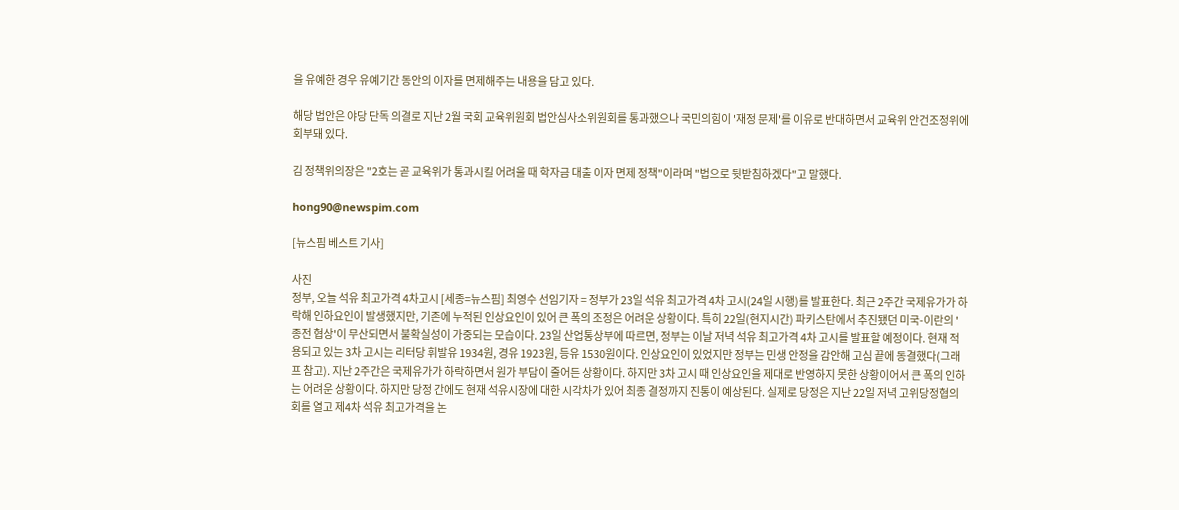을 유예한 경우 유예기간 동안의 이자를 면제해주는 내용을 담고 있다.

해당 법안은 야당 단독 의결로 지난 2월 국회 교육위원회 법안심사소위원회를 통과했으나 국민의힘이 '재정 문제'를 이유로 반대하면서 교육위 안건조정위에 회부돼 있다.

김 정책위의장은 "2호는 곧 교육위가 통과시킬 어려울 때 학자금 대출 이자 면제 정책"이라며 "법으로 뒷받침하겠다"고 말했다.

hong90@newspim.com

[뉴스핌 베스트 기사]

사진
정부, 오늘 석유 최고가격 4차고시 [세종=뉴스핌] 최영수 선임기자 = 정부가 23일 석유 최고가격 4차 고시(24일 시행)를 발표한다. 최근 2주간 국제유가가 하락해 인하요인이 발생했지만, 기존에 누적된 인상요인이 있어 큰 폭의 조정은 어려운 상황이다. 특히 22일(현지시간) 파키스탄에서 추진됐던 미국-이란의 '종전 협상'이 무산되면서 불확실성이 가중되는 모습이다. 23일 산업통상부에 따르면, 정부는 이날 저녁 석유 최고가격 4차 고시를 발표할 예정이다. 현재 적용되고 있는 3차 고시는 리터당 휘발유 1934원, 경유 1923원, 등유 1530원이다. 인상요인이 있었지만 정부는 민생 안정을 감안해 고심 끝에 동결했다(그래프 참고). 지난 2주간은 국제유가가 하락하면서 원가 부담이 줄어든 상황이다. 하지만 3차 고시 때 인상요인을 제대로 반영하지 못한 상황이어서 큰 폭의 인하는 어려운 상황이다. 하지만 당정 간에도 현재 석유시장에 대한 시각차가 있어 최종 결정까지 진통이 예상된다. 실제로 당정은 지난 22일 저녁 고위당정협의회를 열고 제4차 석유 최고가격을 논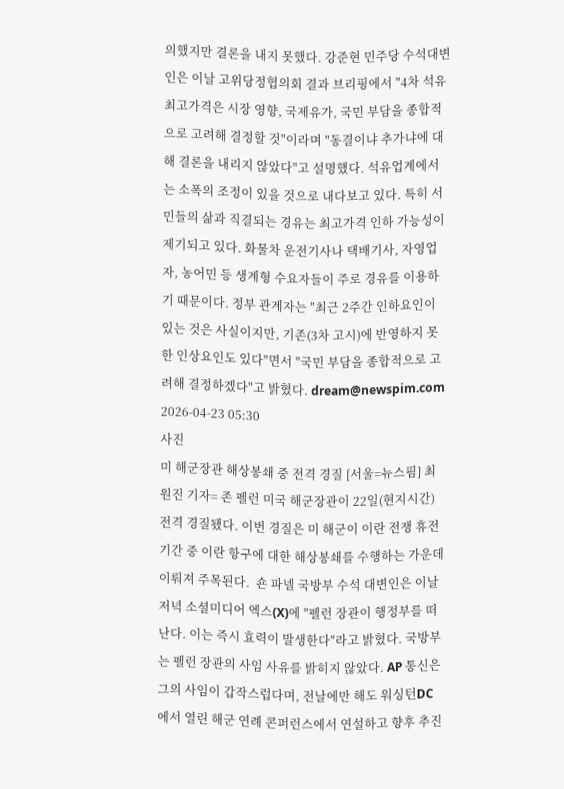의했지만 결론을 내지 못했다. 강준현 민주당 수석대변인은 이날 고위당정협의회 결과 브리핑에서 "4차 석유 최고가격은 시장 영향, 국제유가, 국민 부담을 종합적으로 고려해 결정할 것"이라며 "동결이냐 추가냐에 대해 결론을 내리지 않았다"고 설명했다. 석유업계에서는 소폭의 조정이 있을 것으로 내다보고 있다. 특히 서민들의 삶과 직결되는 경유는 최고가격 인하 가능성이 제기되고 있다. 화물차 운전기사나 택배기사, 자영업자, 농어민 등 생계형 수요자들이 주로 경유를 이용하기 때문이다. 정부 관계자는 "최근 2주간 인하요인이 있는 것은 사실이지만, 기존(3차 고시)에 반영하지 못한 인상요인도 있다"면서 "국민 부담을 종합적으로 고려해 결정하겠다"고 밝혔다. dream@newspim.com 2026-04-23 05:30
사진
미 해군장관 해상봉쇄 중 전격 경질 [서울=뉴스핌] 최원진 기자= 존 펠런 미국 해군장관이 22일(현지시간) 전격 경질됐다. 이번 경질은 미 해군이 이란 전쟁 휴전 기간 중 이란 항구에 대한 해상봉쇄를 수행하는 가운데 이뤄져 주목된다.  숀 파넬 국방부 수석 대변인은 이날 저녁 소셜미디어 엑스(X)에 "펠런 장관이 행정부를 떠난다. 이는 즉시 효력이 발생한다"라고 밝혔다. 국방부는 펠런 장관의 사임 사유를 밝히지 않았다. AP 통신은 그의 사임이 갑작스럽다며, 전날에만 해도 워싱턴DC에서 열린 해군 연례 콘퍼런스에서 연설하고 향후 추진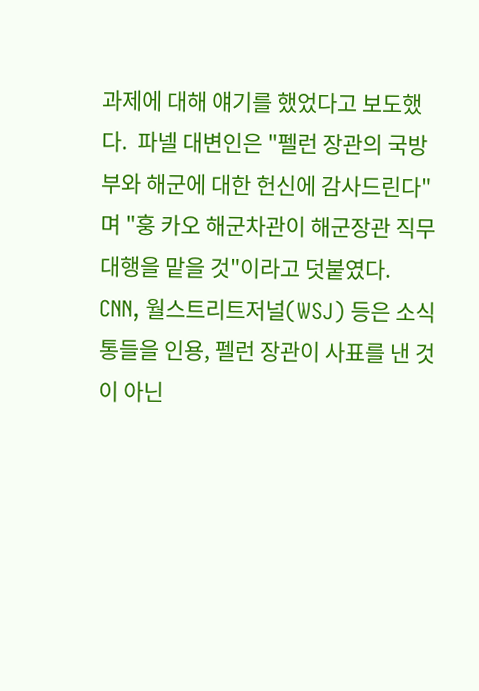과제에 대해 얘기를 했었다고 보도했다.  파넬 대변인은 "펠런 장관의 국방부와 해군에 대한 헌신에 감사드린다"며 "훙 카오 해군차관이 해군장관 직무대행을 맡을 것"이라고 덧붙였다.  CNN, 월스트리트저널(WSJ) 등은 소식통들을 인용, 펠런 장관이 사표를 낸 것이 아닌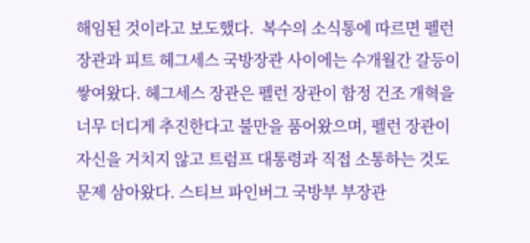해임된 것이라고 보도했다.  복수의 소식통에 따르면 펠런 장관과 피트 헤그세스 국방장관 사이에는 수개월간 갈등이 쌓여왔다. 헤그세스 장관은 펠런 장관이 함정 건조 개혁을 너무 더디게 추진한다고 불만을 품어왔으며, 펠런 장관이 자신을 거치지 않고 트럼프 대통령과 직접 소통하는 것도 문제 삼아왔다. 스티브 파인버그 국방부 부장관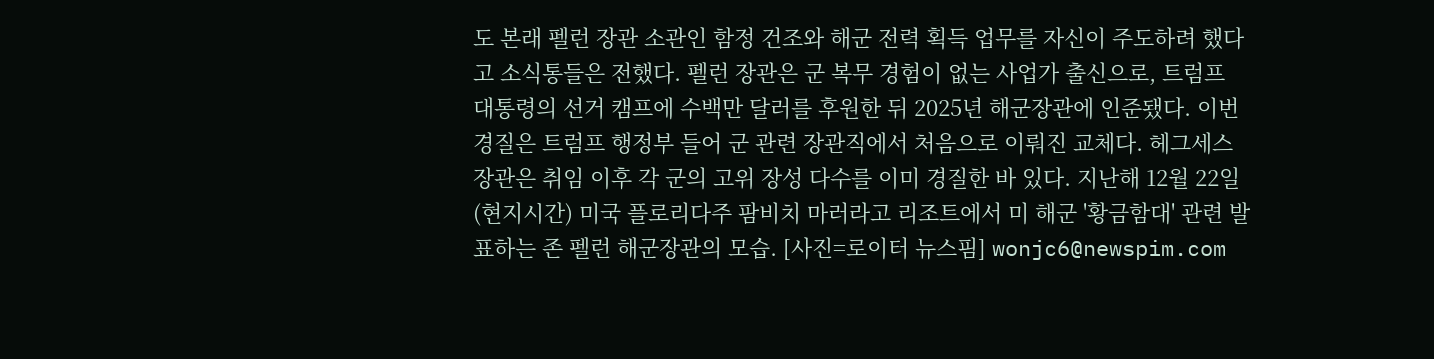도 본래 펠런 장관 소관인 함정 건조와 해군 전력 획득 업무를 자신이 주도하려 했다고 소식통들은 전했다. 펠런 장관은 군 복무 경험이 없는 사업가 출신으로, 트럼프 대통령의 선거 캠프에 수백만 달러를 후원한 뒤 2025년 해군장관에 인준됐다. 이번 경질은 트럼프 행정부 들어 군 관련 장관직에서 처음으로 이뤄진 교체다. 헤그세스 장관은 취임 이후 각 군의 고위 장성 다수를 이미 경질한 바 있다. 지난해 12월 22일(현지시간) 미국 플로리다주 팜비치 마러라고 리조트에서 미 해군 '황금함대' 관련 발표하는 존 펠런 해군장관의 모습. [사진=로이터 뉴스핌] wonjc6@newspim.com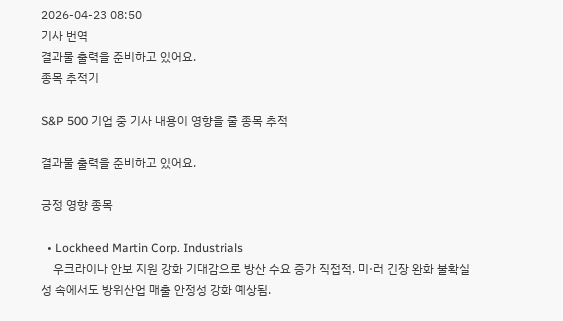2026-04-23 08:50
기사 번역
결과물 출력을 준비하고 있어요.
종목 추적기

S&P 500 기업 중 기사 내용이 영향을 줄 종목 추적

결과물 출력을 준비하고 있어요.

긍정 영향 종목

  • Lockheed Martin Corp. Industrials
    우크라이나 안보 지원 강화 기대감으로 방산 수요 증가 직접적. 미·러 긴장 완화 불확실성 속에서도 방위산업 매출 안정성 강화 예상됨.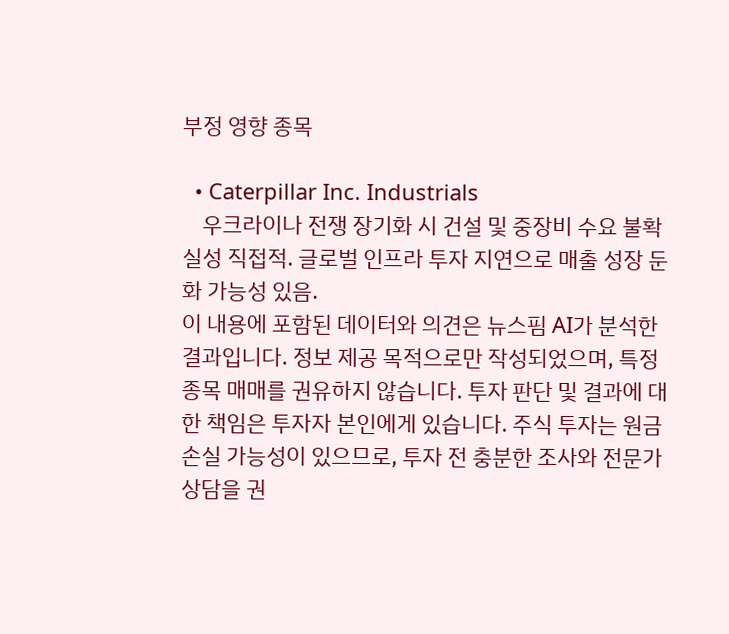부정 영향 종목

  • Caterpillar Inc. Industrials
    우크라이나 전쟁 장기화 시 건설 및 중장비 수요 불확실성 직접적. 글로벌 인프라 투자 지연으로 매출 성장 둔화 가능성 있음.
이 내용에 포함된 데이터와 의견은 뉴스핌 AI가 분석한 결과입니다. 정보 제공 목적으로만 작성되었으며, 특정 종목 매매를 권유하지 않습니다. 투자 판단 및 결과에 대한 책임은 투자자 본인에게 있습니다. 주식 투자는 원금 손실 가능성이 있으므로, 투자 전 충분한 조사와 전문가 상담을 권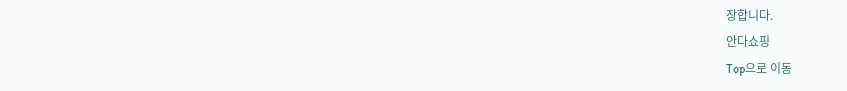장합니다.
안다쇼핑
Top으로 이동